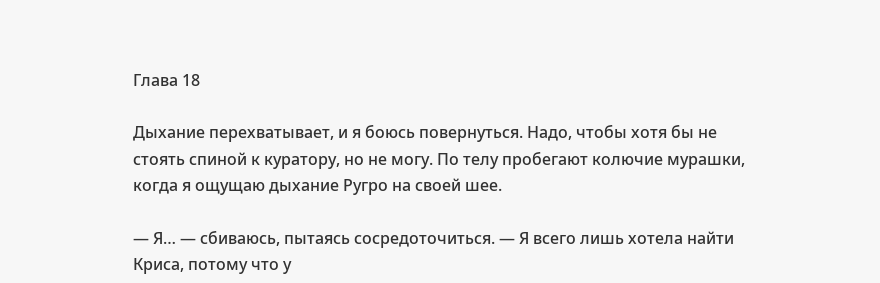Глава 18

Дыхание перехватывает, и я боюсь повернуться. Надо, чтобы хотя бы не стоять спиной к куратору, но не могу. По телу пробегают колючие мурашки, когда я ощущаю дыхание Ругро на своей шее.

— Я… — сбиваюсь, пытаясь сосредоточиться. — Я всего лишь хотела найти Криса, потому что у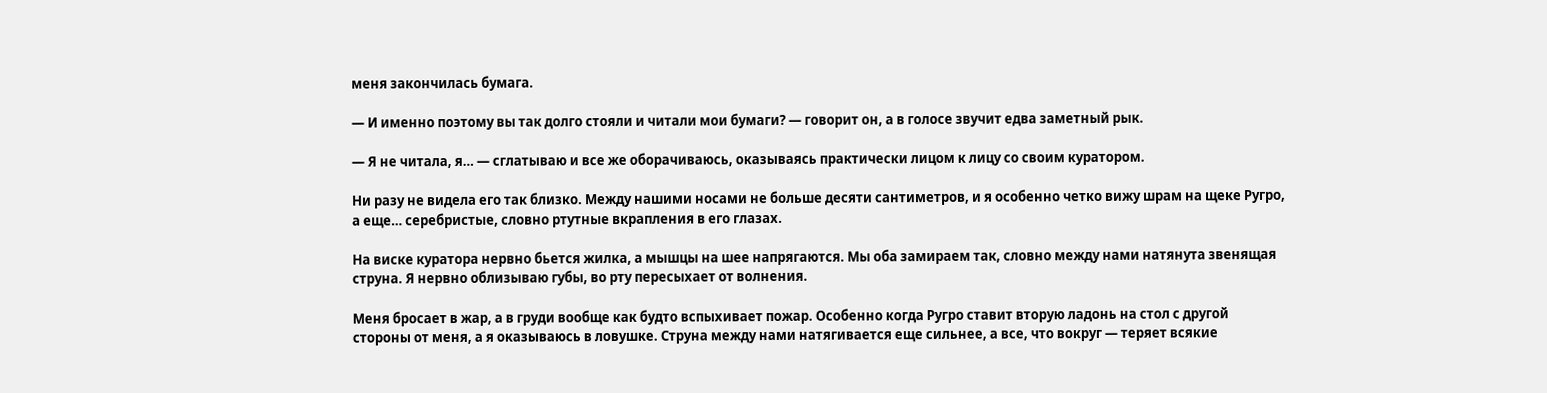меня закончилась бумага.

— И именно поэтому вы так долго стояли и читали мои бумаги? — говорит он, а в голосе звучит едва заметный рык.

— Я не читала, я… — сглатываю и все же оборачиваюсь, оказываясь практически лицом к лицу со своим куратором.

Ни разу не видела его так близко. Между нашими носами не больше десяти сантиметров, и я особенно четко вижу шрам на щеке Ругро, а еще… серебристые, словно ртутные вкрапления в его глазах.

На виске куратора нервно бьется жилка, а мышцы на шее напрягаются. Мы оба замираем так, словно между нами натянута звенящая струна. Я нервно облизываю губы, во рту пересыхает от волнения.

Меня бросает в жар, а в груди вообще как будто вспыхивает пожар. Особенно когда Ругро ставит вторую ладонь на стол с другой стороны от меня, а я оказываюсь в ловушке. Струна между нами натягивается еще сильнее, а все, что вокруг — теряет всякие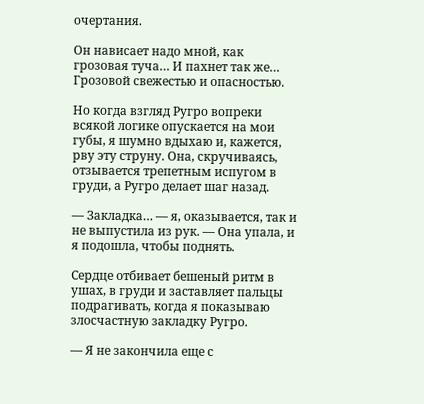очертания.

Он нависает надо мной, как грозовая туча… И пахнет так же… Грозовой свежестью и опасностью.

Но когда взгляд Ругро вопреки всякой логике опускается на мои губы, я шумно вдыхаю и, кажется, рву эту струну. Она, скручиваясь, отзывается трепетным испугом в груди, а Ругро делает шаг назад.

— Закладка… — я, оказывается, так и не выпустила из рук. — Она упала, и я подошла, чтобы поднять.

Сердце отбивает бешеный ритм в ушах, в груди и заставляет пальцы подрагивать, когда я показываю злосчастную закладку Ругро.

— Я не закончила еще с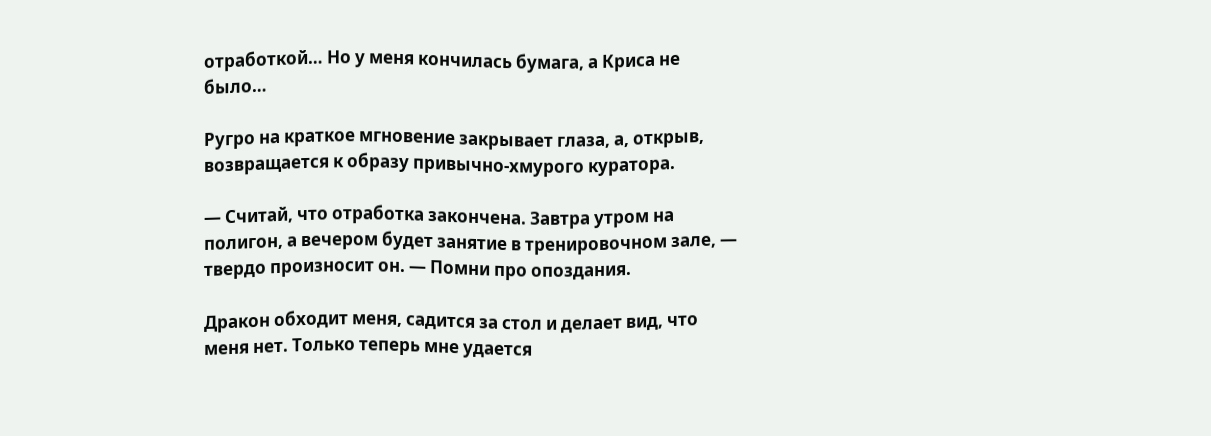отработкой… Но у меня кончилась бумага, а Криса не было…

Ругро на краткое мгновение закрывает глаза, а, открыв, возвращается к образу привычно-хмурого куратора.

— Считай, что отработка закончена. Завтра утром на полигон, а вечером будет занятие в тренировочном зале, — твердо произносит он. — Помни про опоздания.

Дракон обходит меня, садится за стол и делает вид, что меня нет. Только теперь мне удается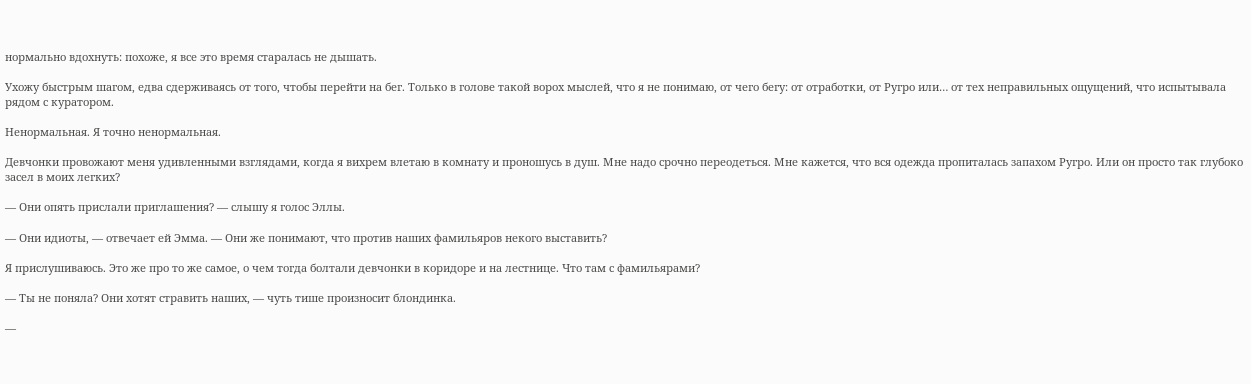нормально вдохнуть: похоже, я все это время старалась не дышать.

Ухожу быстрым шагом, едва сдерживаясь от того, чтобы перейти на бег. Только в голове такой ворох мыслей, что я не понимаю, от чего бегу: от отработки, от Ругро или… от тех неправильных ощущений, что испытывала рядом с куратором.

Ненормальная. Я точно ненормальная.

Девчонки провожают меня удивленными взглядами, когда я вихрем влетаю в комнату и проношусь в душ. Мне надо срочно переодеться. Мне кажется, что вся одежда пропиталась запахом Ругро. Или он просто так глубоко засел в моих легких?

— Они опять прислали приглашения? — слышу я голос Эллы.

— Они идиоты, — отвечает ей Эмма. — Они же понимают, что против наших фамильяров некого выставить?

Я прислушиваюсь. Это же про то же самое, о чем тогда болтали девчонки в коридоре и на лестнице. Что там с фамильярами?

— Ты не поняла? Они хотят стравить наших, — чуть тише произносит блондинка.

—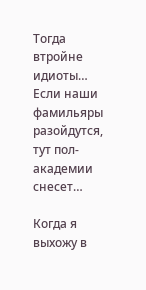Тогда втройне идиоты… Если наши фамильяры разойдутся, тут пол-академии снесет…

Когда я выхожу в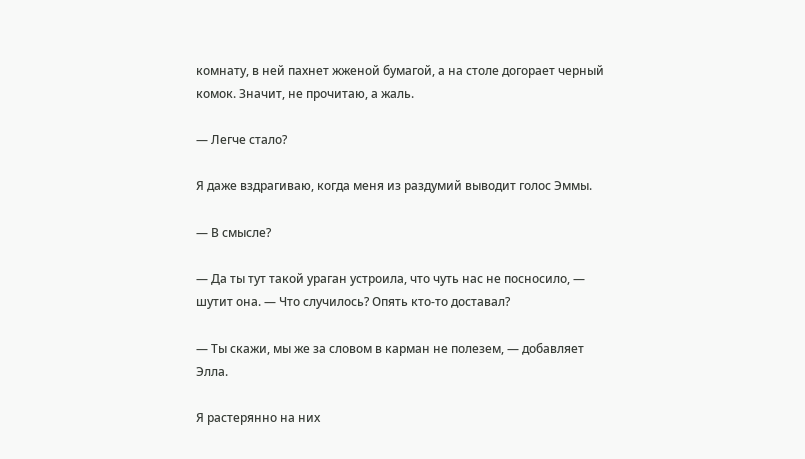комнату, в ней пахнет жженой бумагой, а на столе догорает черный комок. Значит, не прочитаю, а жаль.

— Легче стало?

Я даже вздрагиваю, когда меня из раздумий выводит голос Эммы.

— В смысле?

— Да ты тут такой ураган устроила, что чуть нас не посносило, — шутит она. — Что случилось? Опять кто-то доставал?

— Ты скажи, мы же за словом в карман не полезем, — добавляет Элла.

Я растерянно на них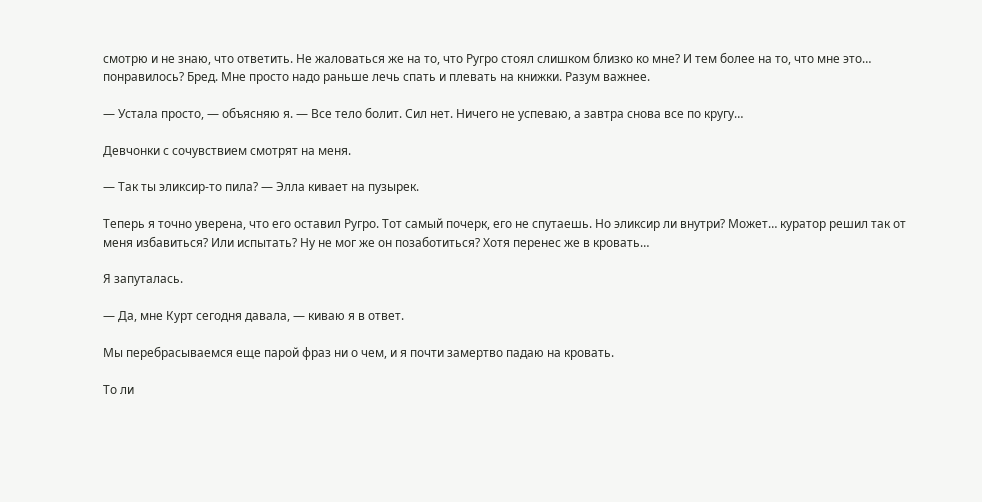смотрю и не знаю, что ответить. Не жаловаться же на то, что Ругро стоял слишком близко ко мне? И тем более на то, что мне это… понравилось? Бред. Мне просто надо раньше лечь спать и плевать на книжки. Разум важнее.

— Устала просто, — объясняю я. — Все тело болит. Сил нет. Ничего не успеваю, а завтра снова все по кругу…

Девчонки с сочувствием смотрят на меня.

— Так ты эликсир-то пила? — Элла кивает на пузырек.

Теперь я точно уверена, что его оставил Ругро. Тот самый почерк, его не спутаешь. Но эликсир ли внутри? Может… куратор решил так от меня избавиться? Или испытать? Ну не мог же он позаботиться? Хотя перенес же в кровать…

Я запуталась.

— Да, мне Курт сегодня давала, — киваю я в ответ.

Мы перебрасываемся еще парой фраз ни о чем, и я почти замертво падаю на кровать.

То ли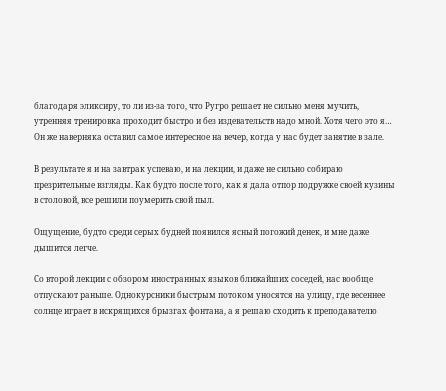благодаря эликсиру, то ли из-за того, что Ругро решает не сильно меня мучить, утренняя тренировка проходит быстро и без издевательств надо мной. Хотя чего это я… Он же наверняка оставил самое интересное на вечер, когда у нас будет занятие в зале.

В результате я и на завтрак успеваю, и на лекции, и даже не сильно собираю презрительные взгляды. Как будто после того, как я дала отпор подружке своей кузины в столовой, все решили поумерить свой пыл.

Ощущение, будто среди серых будней появился ясный погожий денек, и мне даже дышится легче.

Со второй лекции с обзором иностранных языков ближайших соседей, нас вообще отпускают раньше. Однокурсники быстрым потоком уносятся на улицу, где весеннее солнце играет в искрящихся брызгах фонтана, а я решаю сходить к преподавателю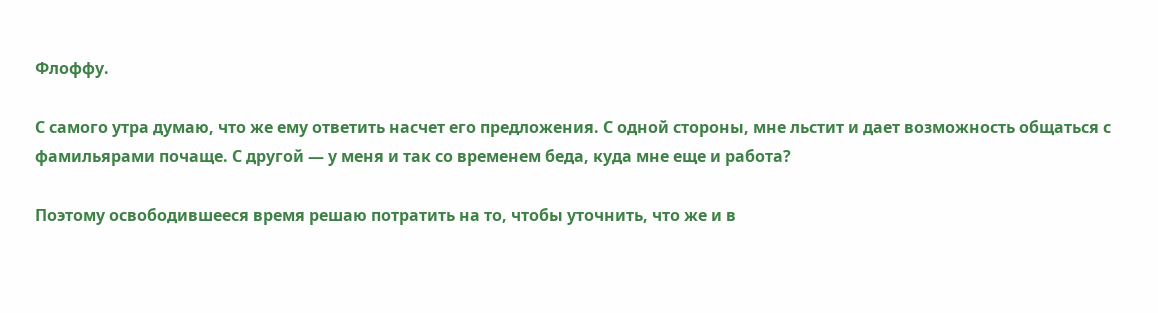Флоффу.

С самого утра думаю, что же ему ответить насчет его предложения. С одной стороны, мне льстит и дает возможность общаться с фамильярами почаще. С другой — у меня и так со временем беда, куда мне еще и работа?

Поэтому освободившееся время решаю потратить на то, чтобы уточнить, что же и в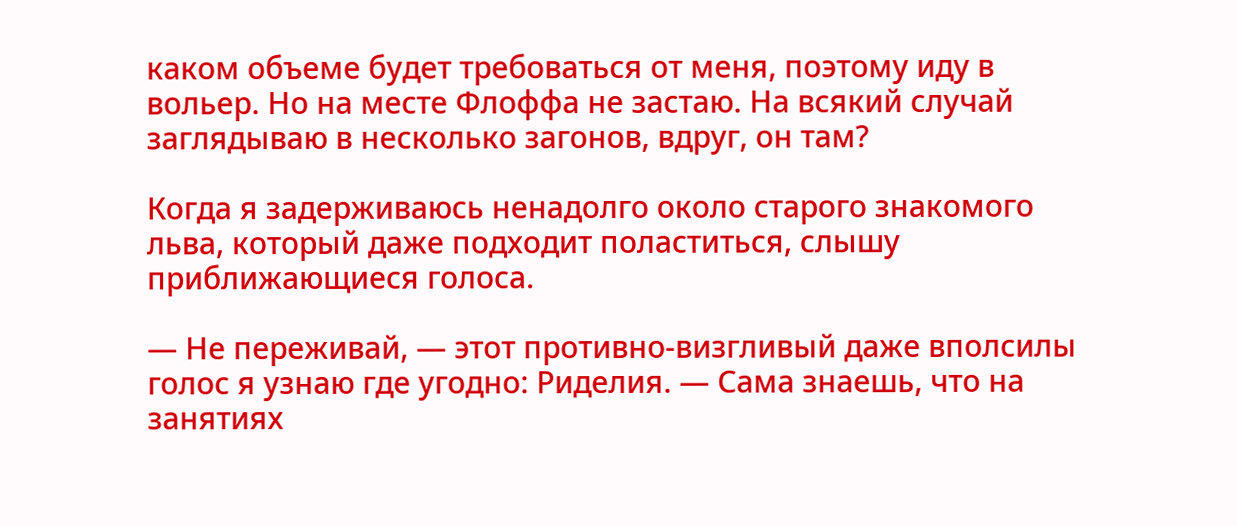каком объеме будет требоваться от меня, поэтому иду в вольер. Но на месте Флоффа не застаю. На всякий случай заглядываю в несколько загонов, вдруг, он там?

Когда я задерживаюсь ненадолго около старого знакомого льва, который даже подходит поластиться, слышу приближающиеся голоса.

— Не переживай, — этот противно-визгливый даже вполсилы голос я узнаю где угодно: Риделия. — Сама знаешь, что на занятиях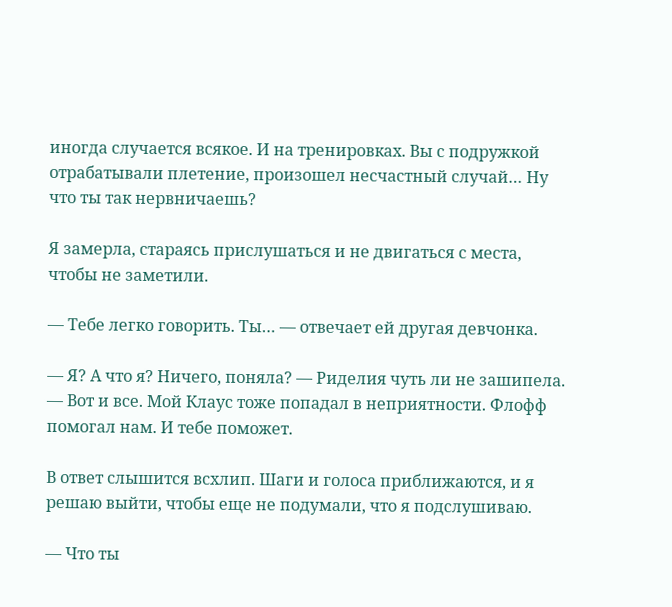иногда случается всякое. И на тренировках. Вы с подружкой отрабатывали плетение, произошел несчастный случай… Ну что ты так нервничаешь?

Я замерла, стараясь прислушаться и не двигаться с места, чтобы не заметили.

— Тебе легко говорить. Ты… — отвечает ей другая девчонка.

— Я? А что я? Ничего, поняла? — Риделия чуть ли не зашипела. — Вот и все. Мой Клаус тоже попадал в неприятности. Флофф помогал нам. И тебе поможет.

В ответ слышится всхлип. Шаги и голоса приближаются, и я решаю выйти, чтобы еще не подумали, что я подслушиваю.

— Что ты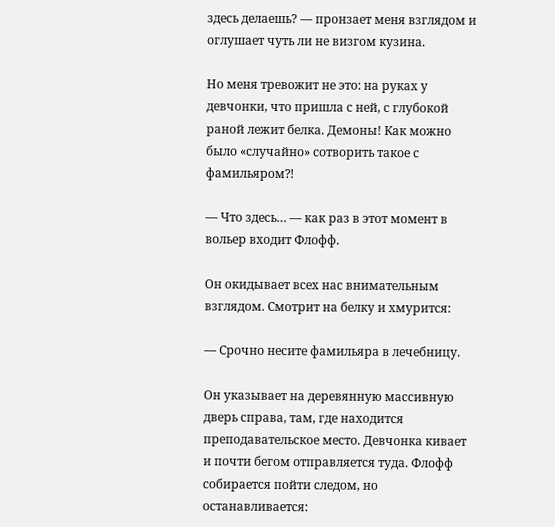здесь делаешь? — пронзает меня взглядом и оглушает чуть ли не визгом кузина.

Но меня тревожит не это: на руках у девчонки, что пришла с ней, с глубокой раной лежит белка. Демоны! Как можно было «случайно» сотворить такое с фамильяром⁈

— Что здесь… — как раз в этот момент в вольер входит Флофф.

Он окидывает всех нас внимательным взглядом. Смотрит на белку и хмурится:

— Срочно несите фамильяра в лечебницу.

Он указывает на деревянную массивную дверь справа, там, где находится преподавательское место. Девчонка кивает и почти бегом отправляется туда. Флофф собирается пойти следом, но останавливается: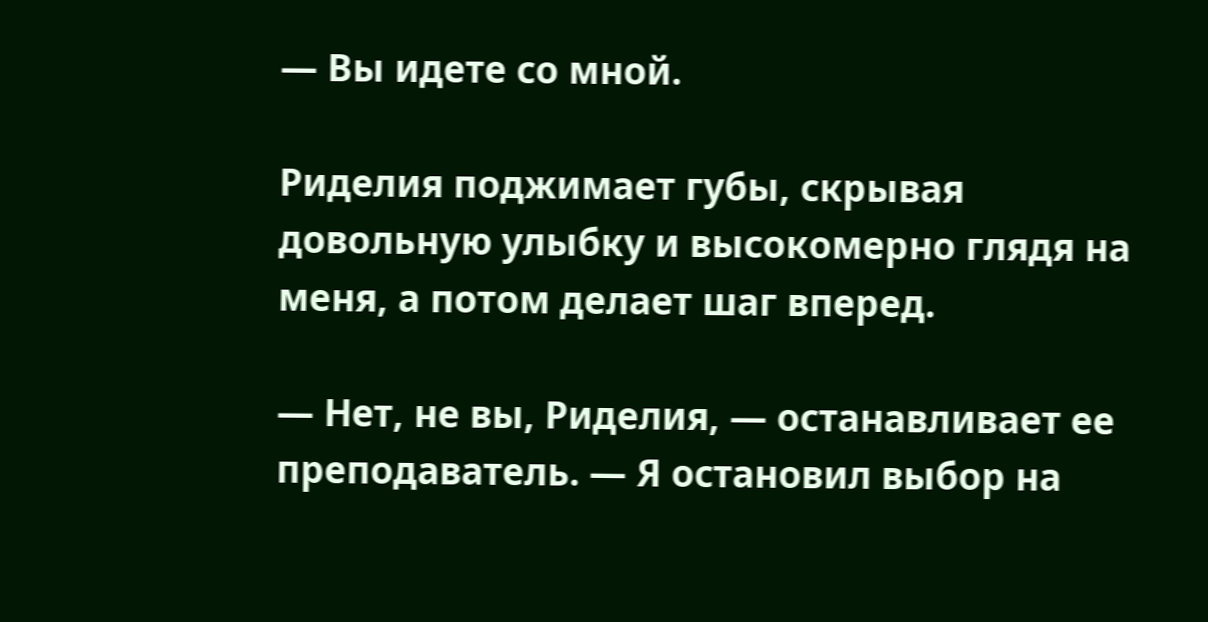— Вы идете со мной.

Риделия поджимает губы, скрывая довольную улыбку и высокомерно глядя на меня, а потом делает шаг вперед.

— Нет, не вы, Риделия, — останавливает ее преподаватель. — Я остановил выбор на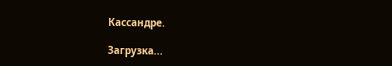Кассандре.

Загрузка...